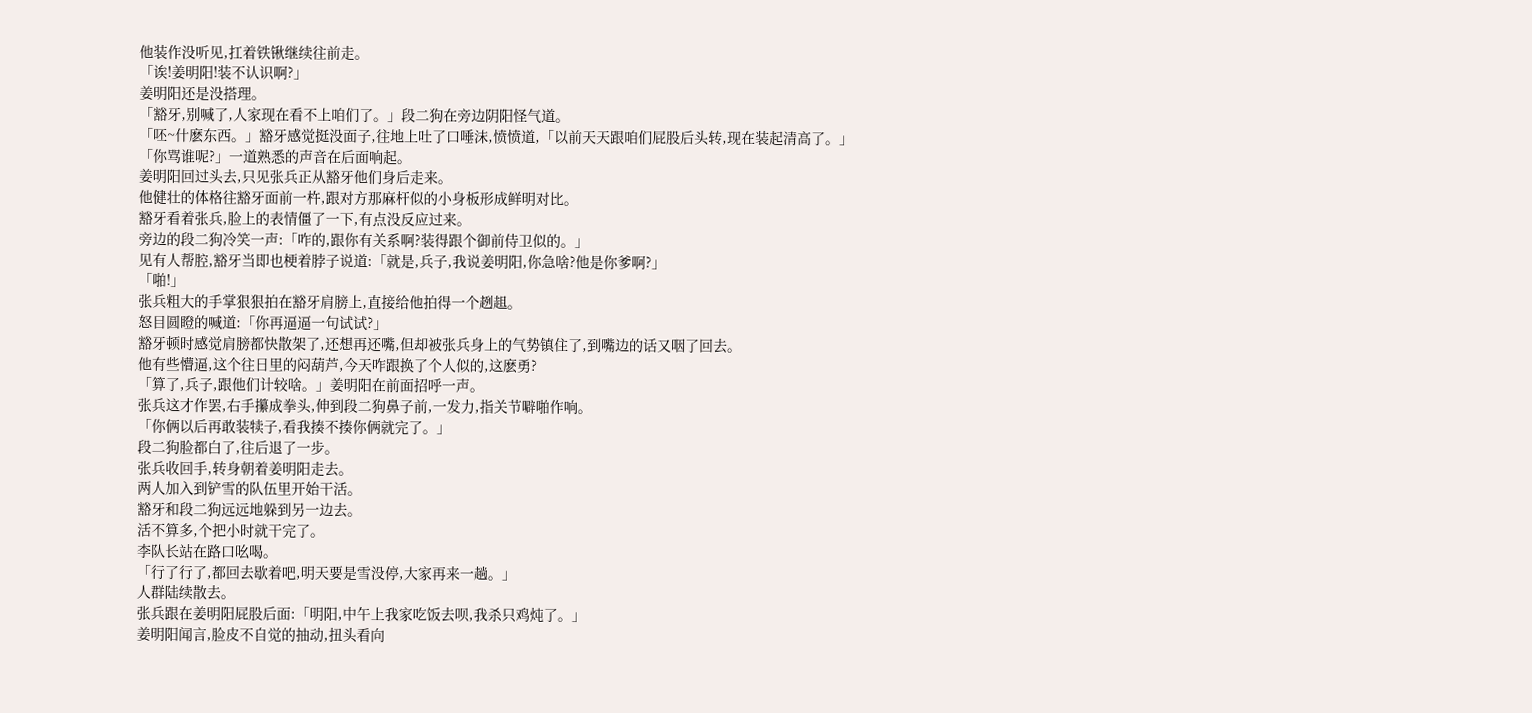他装作没听见,扛着铁锹继续往前走。
「诶!姜明阳!装不认识啊?」
姜明阳还是没搭理。
「豁牙,别喊了,人家现在看不上咱们了。」段二狗在旁边阴阳怪气道。
「呸~什麽东西。」豁牙感觉挺没面子,往地上吐了口唾沫,愤愤道,「以前天天跟咱们屁股后头转,现在装起清高了。」
「你骂谁呢?」一道熟悉的声音在后面响起。
姜明阳回过头去,只见张兵正从豁牙他们身后走来。
他健壮的体格往豁牙面前一杵,跟对方那麻杆似的小身板形成鲜明对比。
豁牙看着张兵,脸上的表情僵了一下,有点没反应过来。
旁边的段二狗冷笑一声:「咋的,跟你有关系啊?装得跟个御前侍卫似的。」
见有人帮腔,豁牙当即也梗着脖子说道:「就是,兵子,我说姜明阳,你急啥?他是你爹啊?」
「啪!」
张兵粗大的手掌狠狠拍在豁牙肩膀上,直接给他拍得一个趔趄。
怒目圆瞪的喊道:「你再逼逼一句试试?」
豁牙顿时感觉肩膀都快散架了,还想再还嘴,但却被张兵身上的气势镇住了,到嘴边的话又咽了回去。
他有些懵逼,这个往日里的闷葫芦,今天咋跟换了个人似的,这麽勇?
「算了,兵子,跟他们计较啥。」姜明阳在前面招呼一声。
张兵这才作罢,右手攥成拳头,伸到段二狗鼻子前,一发力,指关节噼啪作响。
「你俩以后再敢装犊子,看我揍不揍你俩就完了。」
段二狗脸都白了,往后退了一步。
张兵收回手,转身朝着姜明阳走去。
两人加入到铲雪的队伍里开始干活。
豁牙和段二狗远远地躲到另一边去。
活不算多,个把小时就干完了。
李队长站在路口吆喝。
「行了行了,都回去歇着吧,明天要是雪没停,大家再来一趟。」
人群陆续散去。
张兵跟在姜明阳屁股后面:「明阳,中午上我家吃饭去呗,我杀只鸡炖了。」
姜明阳闻言,脸皮不自觉的抽动,扭头看向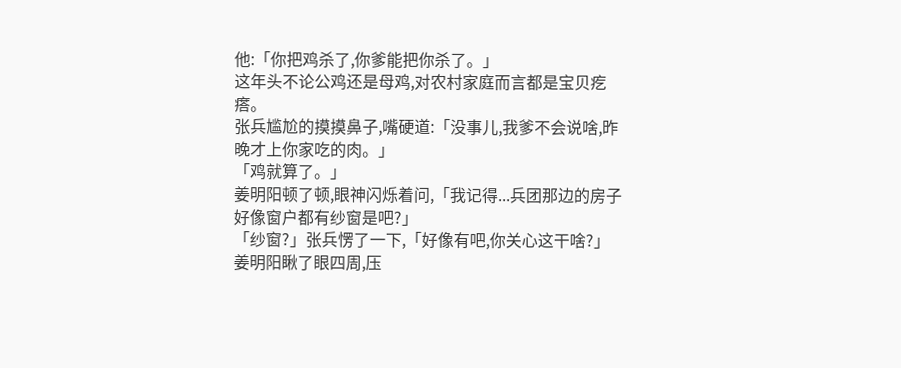他:「你把鸡杀了,你爹能把你杀了。」
这年头不论公鸡还是母鸡,对农村家庭而言都是宝贝疙瘩。
张兵尴尬的摸摸鼻子,嘴硬道:「没事儿,我爹不会说啥,昨晚才上你家吃的肉。」
「鸡就算了。」
姜明阳顿了顿,眼神闪烁着问,「我记得...兵团那边的房子好像窗户都有纱窗是吧?」
「纱窗?」张兵愣了一下,「好像有吧,你关心这干啥?」
姜明阳瞅了眼四周,压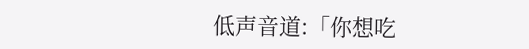低声音道:「你想吃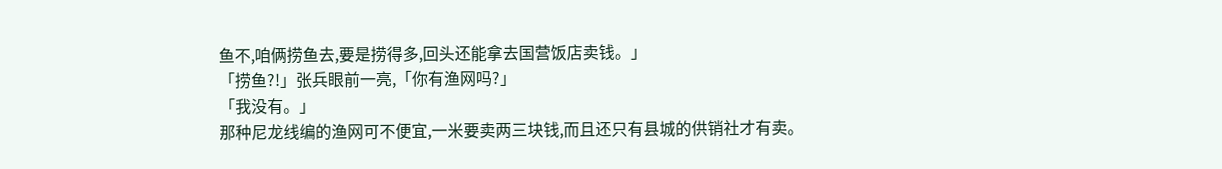鱼不,咱俩捞鱼去,要是捞得多,回头还能拿去国营饭店卖钱。」
「捞鱼?!」张兵眼前一亮,「你有渔网吗?」
「我没有。」
那种尼龙线编的渔网可不便宜,一米要卖两三块钱,而且还只有县城的供销社才有卖。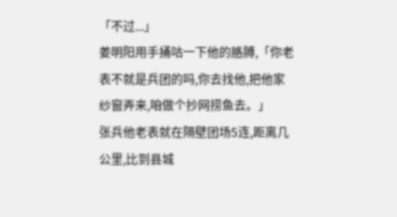「不过...」
姜明阳用手捅咕一下他的胳膊,「你老表不就是兵团的吗,你去找他,把他家纱窗弄来,咱做个抄网捞鱼去。」
张兵他老表就在隔壁团场5连,距离几公里,比到县城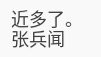近多了。
张兵闻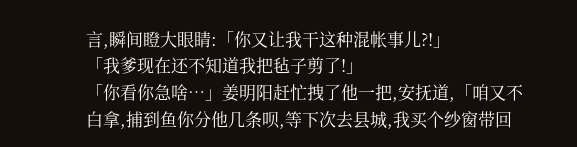言,瞬间瞪大眼睛:「你又让我干这种混帐事儿?!」
「我爹现在还不知道我把毡子剪了!」
「你看你急啥…」姜明阳赶忙拽了他一把,安抚道,「咱又不白拿,捕到鱼你分他几条呗,等下次去县城,我买个纱窗带回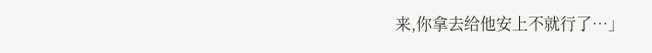来,你拿去给他安上不就行了…」